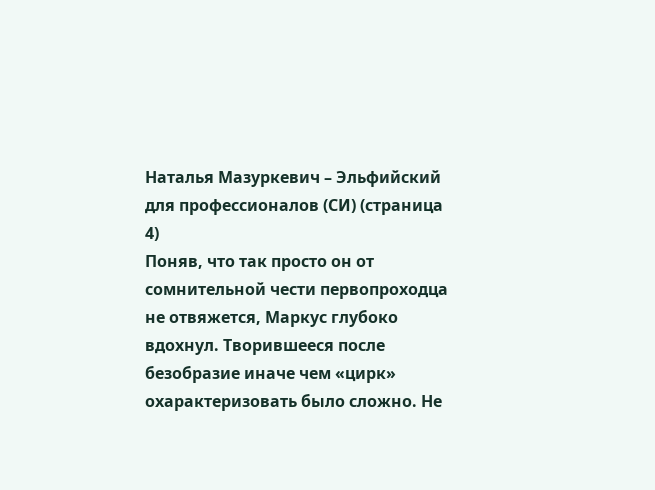Наталья Мазуркевич – Эльфийский для профессионалов (СИ) (страница 4)
Поняв, что так просто он от сомнительной чести первопроходца не отвяжется, Маркус глубоко вдохнул. Творившееся после безобразие иначе чем «цирк» охарактеризовать было сложно. Не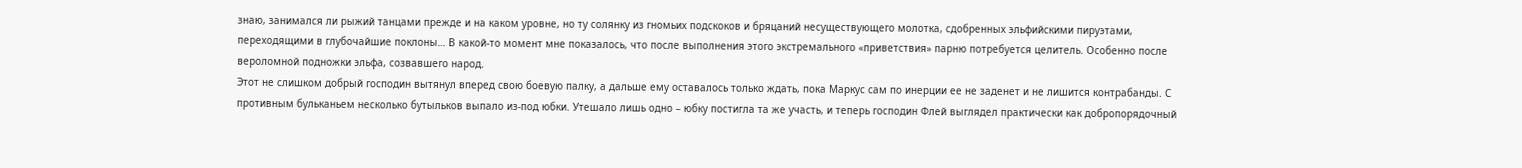знаю, занимался ли рыжий танцами прежде и на каком уровне, но ту солянку из гномьих подскоков и бряцаний несуществующего молотка, сдобренных эльфийскими пируэтами, переходящими в глубочайшие поклоны… В какой-то момент мне показалось, что после выполнения этого экстремального «приветствия» парню потребуется целитель. Особенно после вероломной подножки эльфа, созвавшего народ.
Этот не слишком добрый господин вытянул вперед свою боевую палку, а дальше ему оставалось только ждать, пока Маркус сам по инерции ее не заденет и не лишится контрабанды. С противным бульканьем несколько бутыльков выпало из-под юбки. Утешало лишь одно – юбку постигла та же участь, и теперь господин Флей выглядел практически как добропорядочный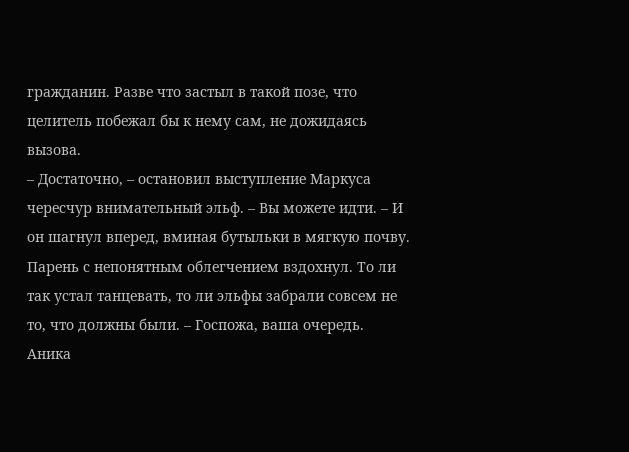гражданин. Разве что застыл в такой позе, что целитель побежал бы к нему сам, не дожидаясь вызова.
– Достаточно, – остановил выступление Маркуса чересчур внимательный эльф. – Вы можете идти. – И он шагнул вперед, вминая бутыльки в мягкую почву. Парень с непонятным облегчением вздохнул. То ли так устал танцевать, то ли эльфы забрали совсем не то, что должны были. – Госпожа, ваша очередь.
Аника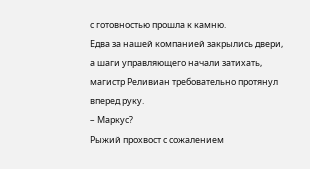с готовностью прошла к камню.
Едва за нашей компанией закрылись двери, а шаги управляющего начали затихать, магистр Реливиан требовательно протянул вперед руку.
– Маркус?
Рыжий прохвост с сожалением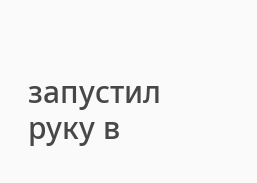запустил руку в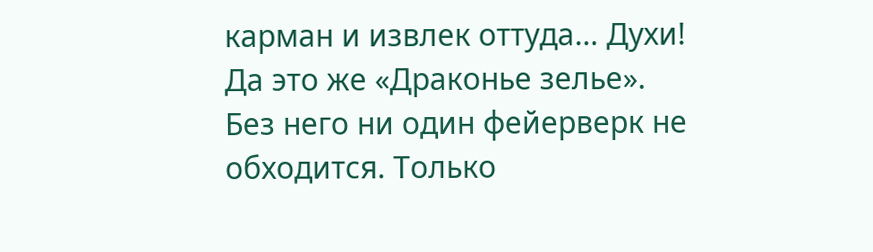карман и извлек оттуда… Духи! Да это же «Драконье зелье». Без него ни один фейерверк не обходится. Только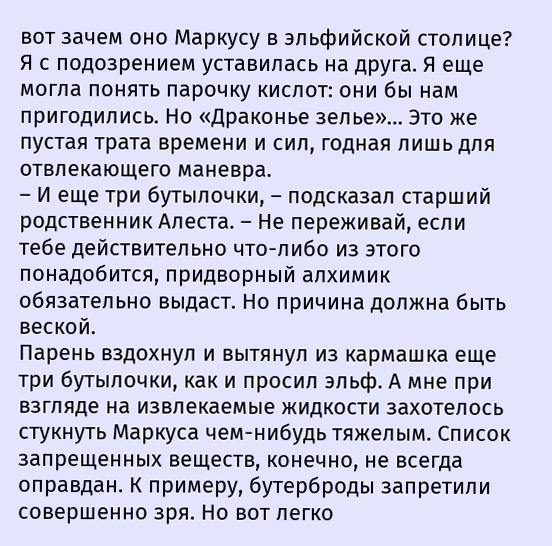вот зачем оно Маркусу в эльфийской столице? Я с подозрением уставилась на друга. Я еще могла понять парочку кислот: они бы нам пригодились. Но «Драконье зелье»… Это же пустая трата времени и сил, годная лишь для отвлекающего маневра.
– И еще три бутылочки, – подсказал старший родственник Алеста. – Не переживай, если тебе действительно что-либо из этого понадобится, придворный алхимик обязательно выдаст. Но причина должна быть веской.
Парень вздохнул и вытянул из кармашка еще три бутылочки, как и просил эльф. А мне при взгляде на извлекаемые жидкости захотелось стукнуть Маркуса чем-нибудь тяжелым. Список запрещенных веществ, конечно, не всегда оправдан. К примеру, бутерброды запретили совершенно зря. Но вот легко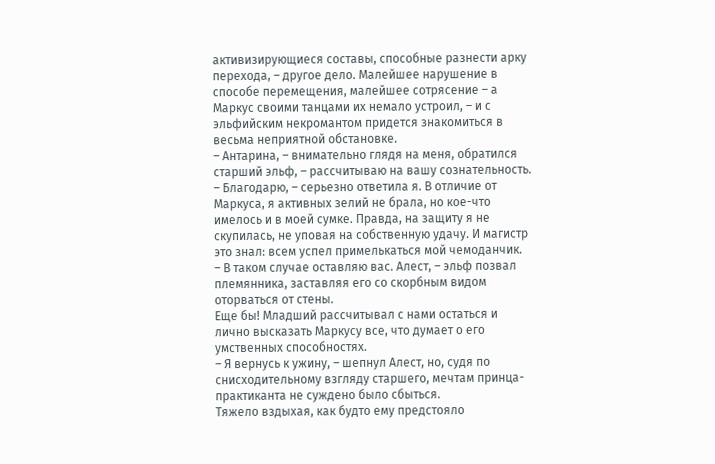активизирующиеся составы, способные разнести арку перехода, – другое дело. Малейшее нарушение в способе перемещения, малейшее сотрясение – а Маркус своими танцами их немало устроил, – и с эльфийским некромантом придется знакомиться в весьма неприятной обстановке.
– Антарина, – внимательно глядя на меня, обратился старший эльф, – рассчитываю на вашу сознательность.
– Благодарю, – серьезно ответила я. В отличие от Маркуса, я активных зелий не брала, но кое-что имелось и в моей сумке. Правда, на защиту я не скупилась, не уповая на собственную удачу. И магистр это знал: всем успел примелькаться мой чемоданчик.
– В таком случае оставляю вас. Алест, – эльф позвал племянника, заставляя его со скорбным видом оторваться от стены.
Еще бы! Младший рассчитывал с нами остаться и лично высказать Маркусу все, что думает о его умственных способностях.
– Я вернусь к ужину, – шепнул Алест, но, судя по снисходительному взгляду старшего, мечтам принца-практиканта не суждено было сбыться.
Тяжело вздыхая, как будто ему предстояло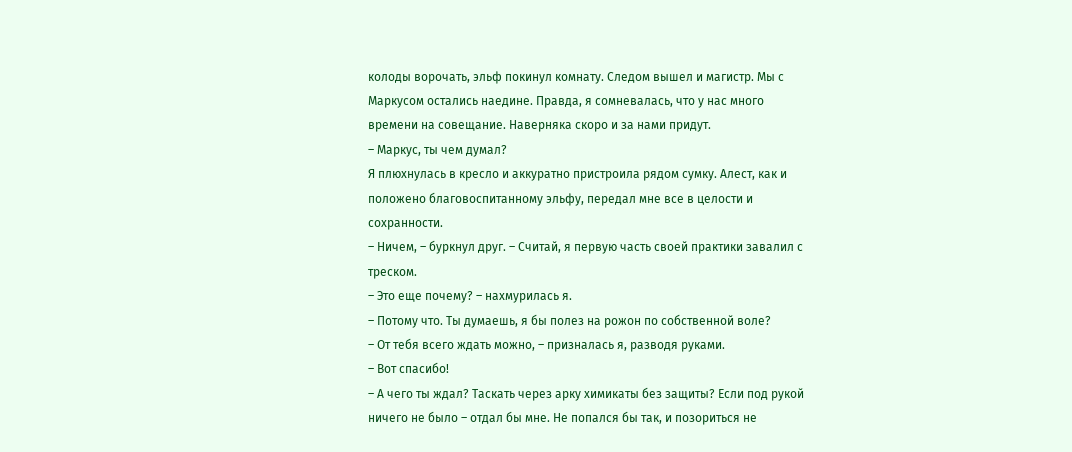колоды ворочать, эльф покинул комнату. Следом вышел и магистр. Мы с Маркусом остались наедине. Правда, я сомневалась, что у нас много времени на совещание. Наверняка скоро и за нами придут.
– Маркус, ты чем думал?
Я плюхнулась в кресло и аккуратно пристроила рядом сумку. Алест, как и положено благовоспитанному эльфу, передал мне все в целости и сохранности.
– Ничем, – буркнул друг. – Считай, я первую часть своей практики завалил с треском.
– Это еще почему? – нахмурилась я.
– Потому что. Ты думаешь, я бы полез на рожон по собственной воле?
– От тебя всего ждать можно, – призналась я, разводя руками.
– Вот спасибо!
– А чего ты ждал? Таскать через арку химикаты без защиты? Если под рукой ничего не было – отдал бы мне. Не попался бы так, и позориться не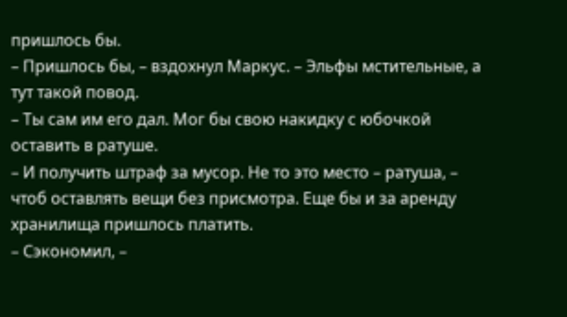пришлось бы.
– Пришлось бы, – вздохнул Маркус. – Эльфы мстительные, а тут такой повод.
– Ты сам им его дал. Мог бы свою накидку с юбочкой оставить в ратуше.
– И получить штраф за мусор. Не то это место – ратуша, – чтоб оставлять вещи без присмотра. Еще бы и за аренду хранилища пришлось платить.
– Сэкономил, –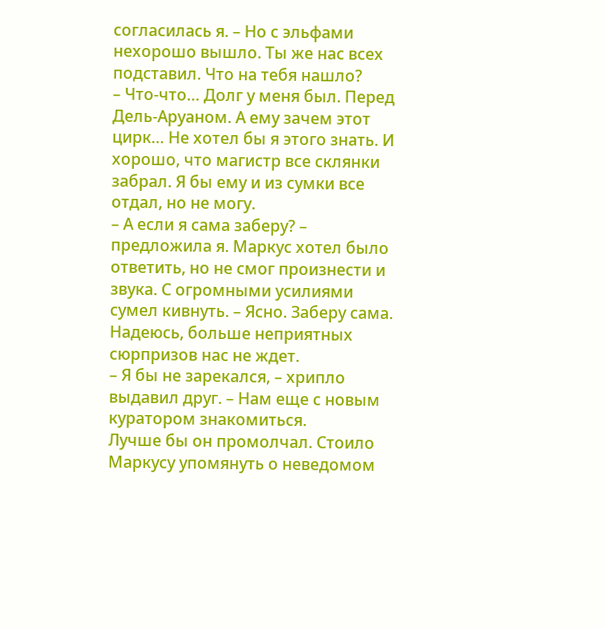согласилась я. – Но с эльфами нехорошо вышло. Ты же нас всех подставил. Что на тебя нашло?
– Что-что… Долг у меня был. Перед Дель-Аруаном. А ему зачем этот цирк… Не хотел бы я этого знать. И хорошо, что магистр все склянки забрал. Я бы ему и из сумки все отдал, но не могу.
– А если я сама заберу? – предложила я. Маркус хотел было ответить, но не смог произнести и звука. С огромными усилиями сумел кивнуть. – Ясно. Заберу сама. Надеюсь, больше неприятных сюрпризов нас не ждет.
– Я бы не зарекался, – хрипло выдавил друг. – Нам еще с новым куратором знакомиться.
Лучше бы он промолчал. Стоило Маркусу упомянуть о неведомом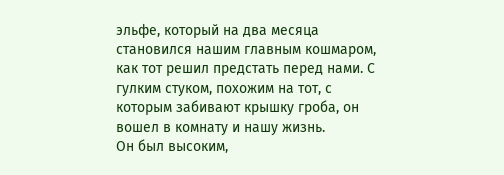эльфе, который на два месяца становился нашим главным кошмаром, как тот решил предстать перед нами. С гулким стуком, похожим на тот, с которым забивают крышку гроба, он вошел в комнату и нашу жизнь.
Он был высоким,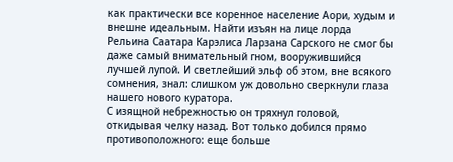как практически все коренное население Аори, худым и внешне идеальным. Найти изъян на лице лорда Рельина Саатара Карэлиса Ларзана Сарского не смог бы даже самый внимательный гном, вооружившийся лучшей лупой. И светлейший эльф об этом, вне всякого сомнения, знал: слишком уж довольно сверкнули глаза нашего нового куратора.
С изящной небрежностью он тряхнул головой, откидывая челку назад. Вот только добился прямо противоположного: еще больше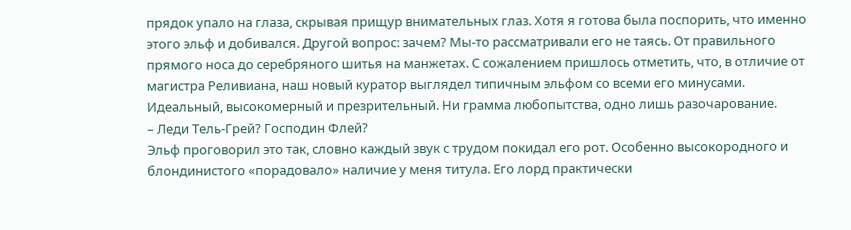прядок упало на глаза, скрывая прищур внимательных глаз. Хотя я готова была поспорить, что именно этого эльф и добивался. Другой вопрос: зачем? Мы-то рассматривали его не таясь. От правильного прямого носа до серебряного шитья на манжетах. С сожалением пришлось отметить, что, в отличие от магистра Реливиана, наш новый куратор выглядел типичным эльфом со всеми его минусами. Идеальный, высокомерный и презрительный. Ни грамма любопытства, одно лишь разочарование.
– Леди Тель-Грей? Господин Флей?
Эльф проговорил это так, словно каждый звук с трудом покидал его рот. Особенно высокородного и блондинистого «порадовало» наличие у меня титула. Его лорд практически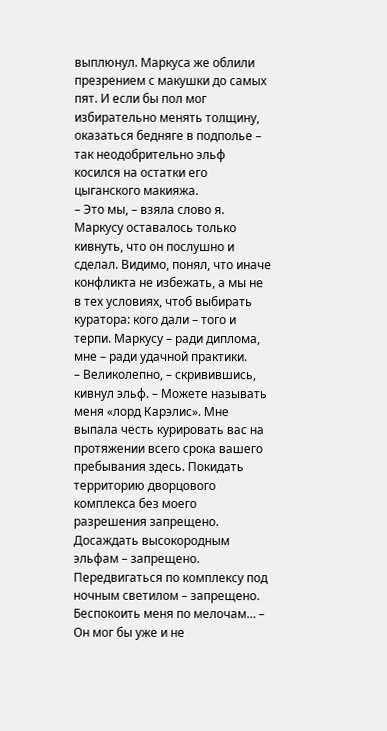выплюнул. Маркуса же облили презрением с макушки до самых пят. И если бы пол мог избирательно менять толщину, оказаться бедняге в подполье – так неодобрительно эльф косился на остатки его цыганского макияжа.
– Это мы, – взяла слово я.
Маркусу оставалось только кивнуть, что он послушно и сделал. Видимо, понял, что иначе конфликта не избежать, а мы не в тех условиях, чтоб выбирать куратора: кого дали – того и терпи. Маркусу – ради диплома, мне – ради удачной практики.
– Великолепно, – скривившись, кивнул эльф. – Можете называть меня «лорд Карэлис». Мне выпала честь курировать вас на протяжении всего срока вашего пребывания здесь. Покидать территорию дворцового комплекса без моего разрешения запрещено. Досаждать высокородным эльфам – запрещено. Передвигаться по комплексу под ночным светилом – запрещено. Беспокоить меня по мелочам… – Он мог бы уже и не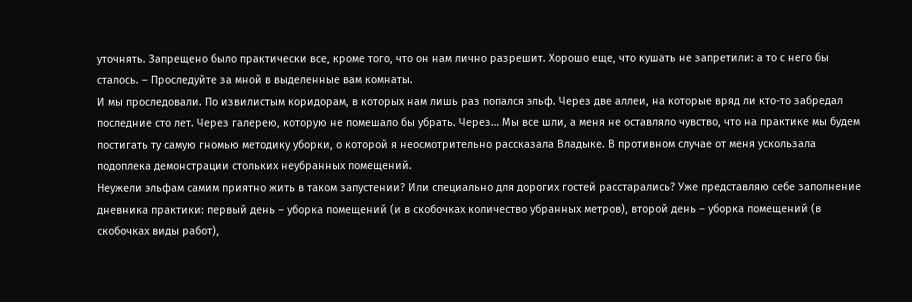уточнять. Запрещено было практически все, кроме того, что он нам лично разрешит. Хорошо еще, что кушать не запретили: а то с него бы сталось. – Проследуйте за мной в выделенные вам комнаты.
И мы проследовали. По извилистым коридорам, в которых нам лишь раз попался эльф. Через две аллеи, на которые вряд ли кто-то забредал последние сто лет. Через галерею, которую не помешало бы убрать. Через… Мы все шли, а меня не оставляло чувство, что на практике мы будем постигать ту самую гномью методику уборки, о которой я неосмотрительно рассказала Владыке. В противном случае от меня ускользала подоплека демонстрации стольких неубранных помещений.
Неужели эльфам самим приятно жить в таком запустении? Или специально для дорогих гостей расстарались? Уже представляю себе заполнение дневника практики: первый день – уборка помещений (и в скобочках количество убранных метров), второй день – уборка помещений (в скобочках виды работ),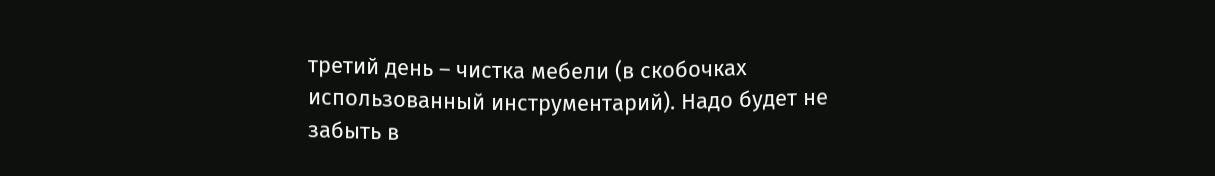третий день – чистка мебели (в скобочках использованный инструментарий). Надо будет не забыть в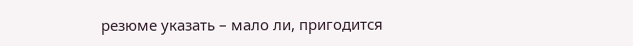резюме указать – мало ли, пригодится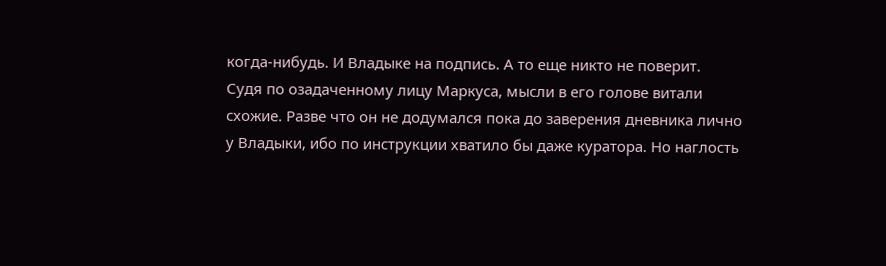когда-нибудь. И Владыке на подпись. А то еще никто не поверит.
Судя по озадаченному лицу Маркуса, мысли в его голове витали схожие. Разве что он не додумался пока до заверения дневника лично у Владыки, ибо по инструкции хватило бы даже куратора. Но наглость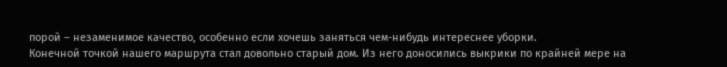порой – незаменимое качество, особенно если хочешь заняться чем-нибудь интереснее уборки.
Конечной точкой нашего маршрута стал довольно старый дом. Из него доносились выкрики по крайней мере на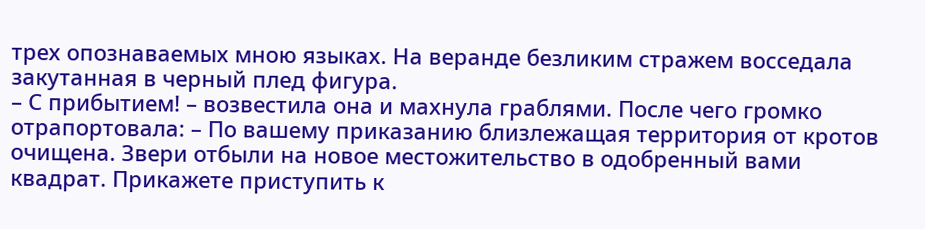трех опознаваемых мною языках. На веранде безликим стражем восседала закутанная в черный плед фигура.
– С прибытием! – возвестила она и махнула граблями. После чего громко отрапортовала: – По вашему приказанию близлежащая территория от кротов очищена. Звери отбыли на новое местожительство в одобренный вами квадрат. Прикажете приступить к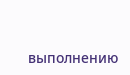выполнению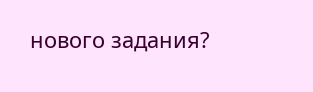нового задания?